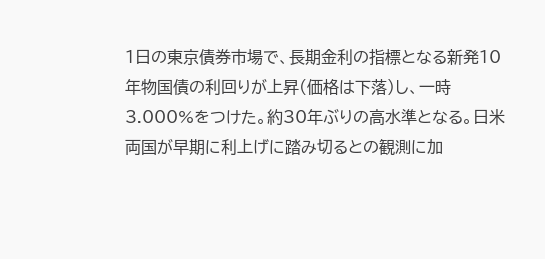1日の東京債券市場で、長期金利の指標となる新発10年物国債の利回りが上昇(価格は下落)し、一時3.000%をつけた。約30年ぶりの高水準となる。日米両国が早期に利上げに踏み切るとの観測に加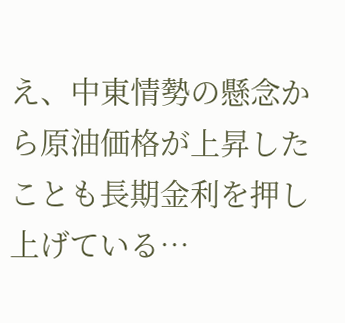え、中東情勢の懸念から原油価格が上昇したことも長期金利を押し上げている…